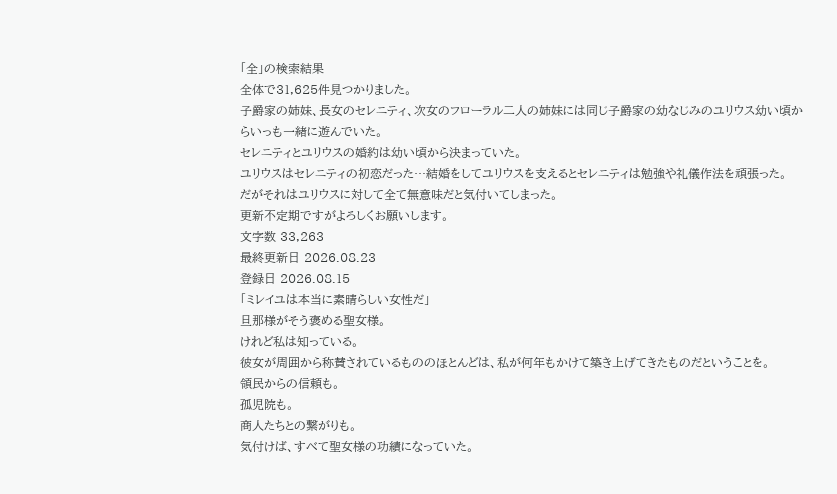「全」の検索結果
全体で31,625件見つかりました。
子爵家の姉妹、長女のセレニティ、次女のフローラル二人の姉妹には同じ子爵家の幼なじみのユリウス幼い頃からいっも一緒に遊んでいた。
セレニティとユリウスの婚約は幼い頃から決まっていた。
ユリウスはセレニティの初恋だった…結婚をしてユリウスを支えるとセレニティは勉強や礼儀作法を頑張った。
だがそれはユリウスに対して全て無意味だと気付いてしまった。
更新不定期ですがよろしくお願いします。
文字数 33,263
最終更新日 2026.08.23
登録日 2026.08.15
「ミレイユは本当に素晴らしい女性だ」
旦那様がそう褒める聖女様。
けれど私は知っている。
彼女が周囲から称賛されているもののほとんどは、私が何年もかけて築き上げてきたものだということを。
領民からの信頼も。
孤児院も。
商人たちとの繋がりも。
気付けば、すべて聖女様の功績になっていた。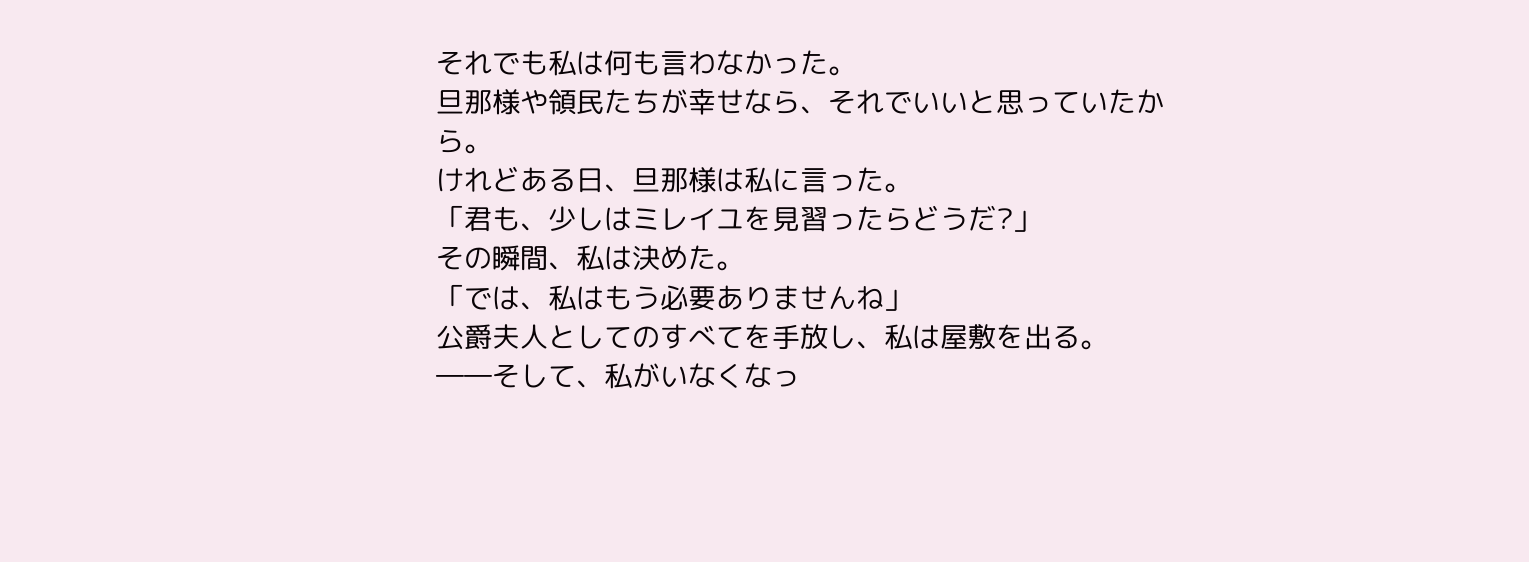それでも私は何も言わなかった。
旦那様や領民たちが幸せなら、それでいいと思っていたから。
けれどある日、旦那様は私に言った。
「君も、少しはミレイユを見習ったらどうだ?」
その瞬間、私は決めた。
「では、私はもう必要ありませんね」
公爵夫人としてのすべてを手放し、私は屋敷を出る。
――そして、私がいなくなっ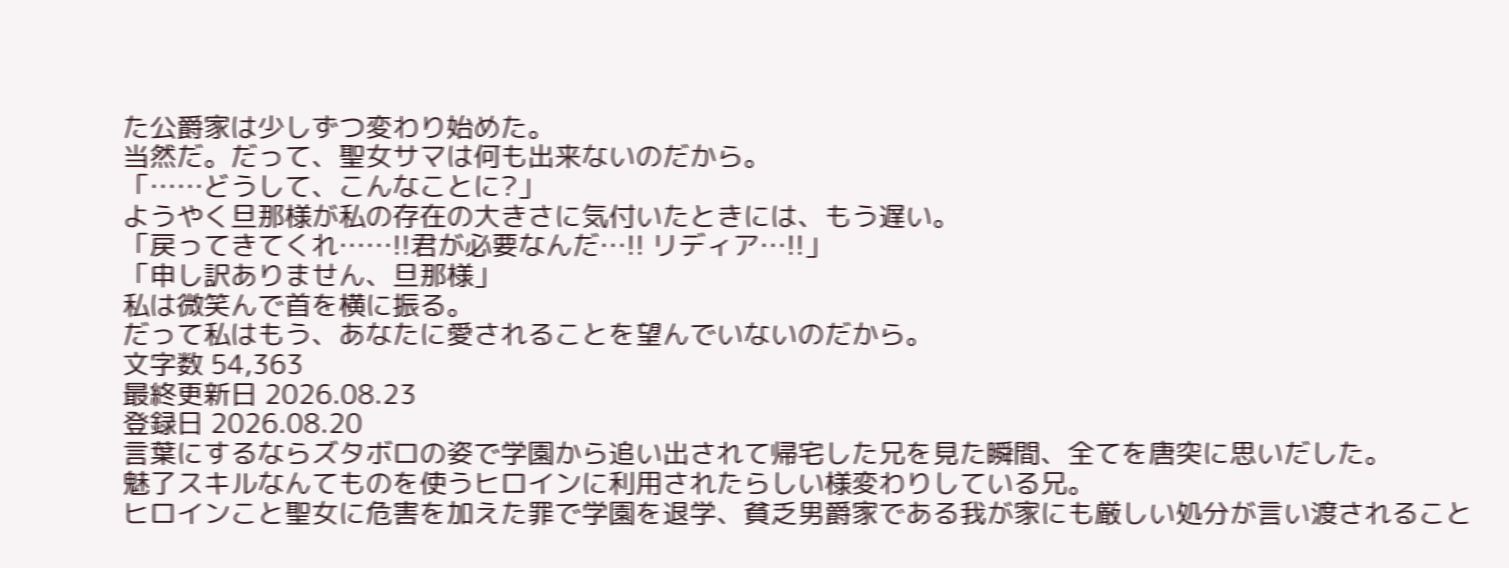た公爵家は少しずつ変わり始めた。
当然だ。だって、聖女サマは何も出来ないのだから。
「……どうして、こんなことに?」
ようやく旦那様が私の存在の大きさに気付いたときには、もう遅い。
「戻ってきてくれ……!!君が必要なんだ…!! リディア…!!」
「申し訳ありません、旦那様」
私は微笑んで首を横に振る。
だって私はもう、あなたに愛されることを望んでいないのだから。
文字数 54,363
最終更新日 2026.08.23
登録日 2026.08.20
言葉にするならズタボロの姿で学園から追い出されて帰宅した兄を見た瞬間、全てを唐突に思いだした。
魅了スキルなんてものを使うヒロインに利用されたらしい様変わりしている兄。
ヒロインこと聖女に危害を加えた罪で学園を退学、貧乏男爵家である我が家にも厳しい処分が言い渡されること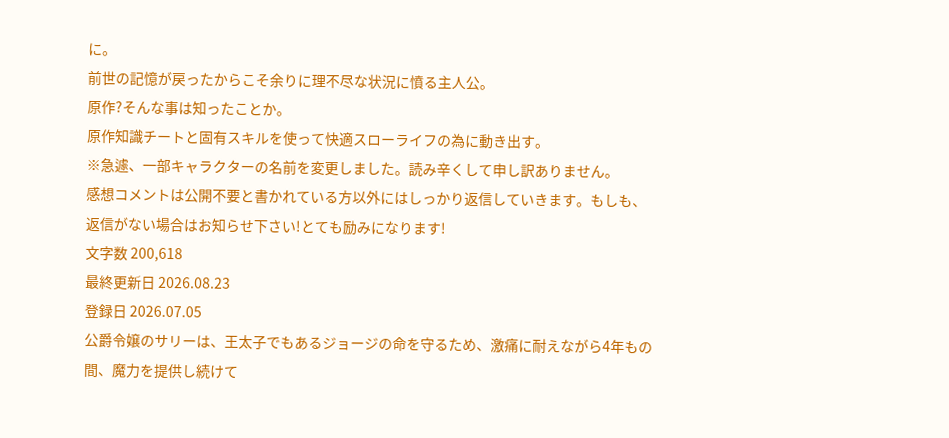に。
前世の記憶が戻ったからこそ余りに理不尽な状況に憤る主人公。
原作?そんな事は知ったことか。
原作知識チートと固有スキルを使って快適スローライフの為に動き出す。
※急遽、一部キャラクターの名前を変更しました。読み辛くして申し訳ありません。
感想コメントは公開不要と書かれている方以外にはしっかり返信していきます。もしも、返信がない場合はお知らせ下さい!とても励みになります!
文字数 200,618
最終更新日 2026.08.23
登録日 2026.07.05
公爵令嬢のサリーは、王太子でもあるジョージの命を守るため、激痛に耐えながら4年もの間、魔力を提供し続けて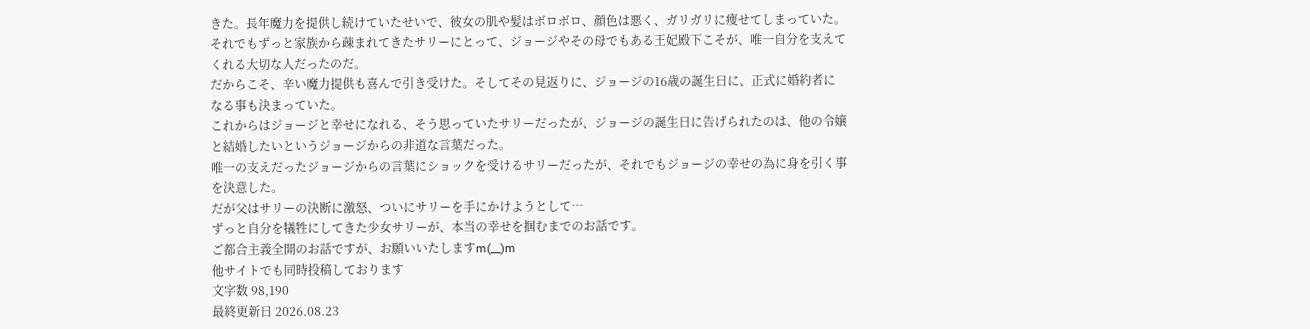きた。長年魔力を提供し続けていたせいで、彼女の肌や髪はボロボロ、顔色は悪く、ガリガリに痩せてしまっていた。
それでもずっと家族から疎まれてきたサリーにとって、ジョージやその母でもある王妃殿下こそが、唯一自分を支えてくれる大切な人だったのだ。
だからこそ、辛い魔力提供も喜んで引き受けた。そしてその見返りに、ジョージの16歳の誕生日に、正式に婚約者になる事も決まっていた。
これからはジョージと幸せになれる、そう思っていたサリーだったが、ジョージの誕生日に告げられたのは、他の令嬢と結婚したいというジョージからの非道な言葉だった。
唯一の支えだったジョージからの言葉にショックを受けるサリーだったが、それでもジョージの幸せの為に身を引く事を決意した。
だが父はサリーの決断に激怒、ついにサリーを手にかけようとして…
ずっと自分を犠牲にしてきた少女サリーが、本当の幸せを掴むまでのお話です。
ご都合主義全開のお話ですが、お願いいたしますm(__)m
他サイトでも同時投稿しております
文字数 98,190
最終更新日 2026.08.23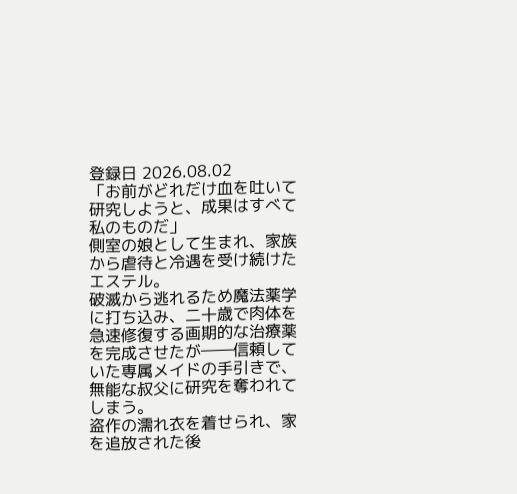登録日 2026.08.02
「お前がどれだけ血を吐いて研究しようと、成果はすべて私のものだ」
側室の娘として生まれ、家族から虐待と冷遇を受け続けたエステル。
破滅から逃れるため魔法薬学に打ち込み、二十歳で肉体を急速修復する画期的な治療薬を完成させたが――信頼していた専属メイドの手引きで、無能な叔父に研究を奪われてしまう。
盗作の濡れ衣を着せられ、家を追放された後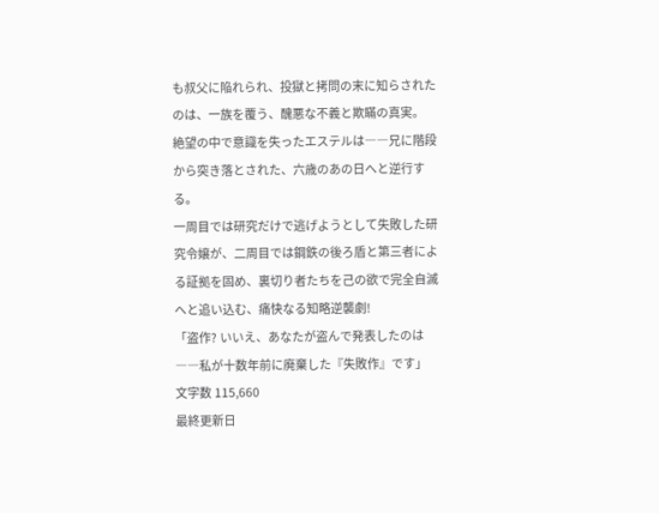も叔父に陥れられ、投獄と拷問の末に知らされたのは、一族を覆う、醜悪な不義と欺瞞の真実。
絶望の中で意識を失ったエステルは――兄に階段から突き落とされた、六歳のあの日へと逆行する。
一周目では研究だけで逃げようとして失敗した研究令嬢が、二周目では鋼鉄の後ろ盾と第三者による証拠を固め、裏切り者たちを己の欲で完全自滅へと追い込む、痛快なる知略逆襲劇!
「盗作? いいえ、あなたが盗んで発表したのは――私が十数年前に廃棄した『失敗作』です」
文字数 115,660
最終更新日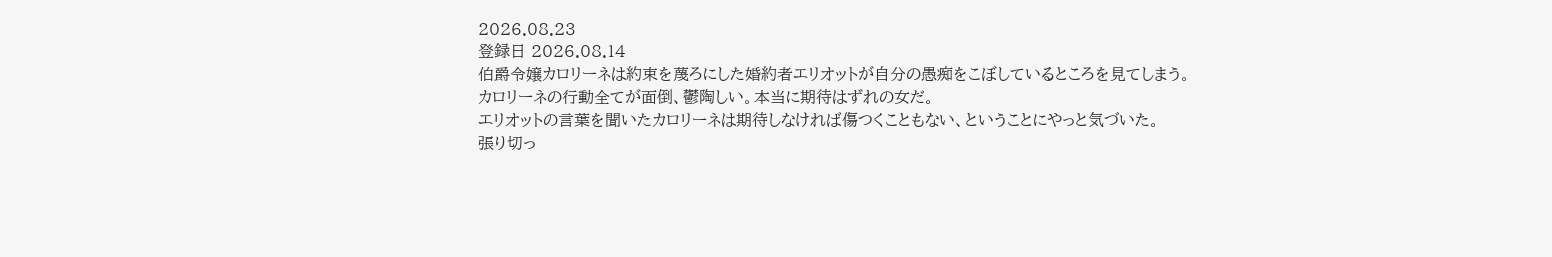2026.08.23
登録日 2026.08.14
伯爵令嬢カロリーネは約束を蔑ろにした婚約者エリオットが自分の愚痴をこぼしているところを見てしまう。
カロリーネの行動全てが面倒、鬱陶しい。本当に期待はずれの女だ。
エリオットの言葉を聞いたカロリーネは期待しなければ傷つくこともない、ということにやっと気づいた。
張り切っ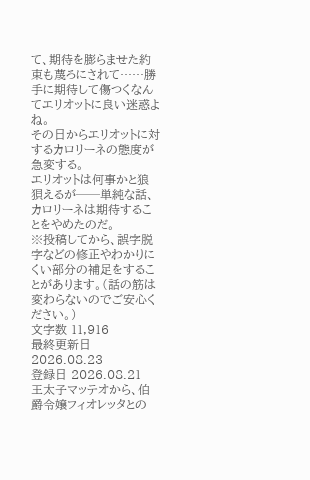て、期待を膨らませた約束も蔑ろにされて……勝手に期待して傷つくなんてエリオットに良い迷惑よね。
その日からエリオットに対するカロリーネの態度が急変する。
エリオットは何事かと狼狽えるが──単純な話、カロリーネは期待することをやめたのだ。
※投稿してから、誤字脱字などの修正やわかりにくい部分の補足をすることがあります。(話の筋は変わらないのでご安心ください。)
文字数 11,916
最終更新日 2026.08.23
登録日 2026.08.21
王太子マッテオから、伯爵令嬢フィオレッタとの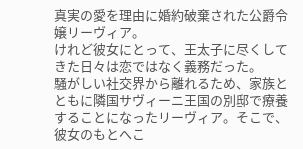真実の愛を理由に婚約破棄された公爵令嬢リーヴィア。
けれど彼女にとって、王太子に尽くしてきた日々は恋ではなく義務だった。
騒がしい社交界から離れるため、家族とともに隣国サヴィーニ王国の別邸で療養することになったリーヴィア。そこで、彼女のもとへこ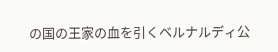の国の王家の血を引くベルナルディ公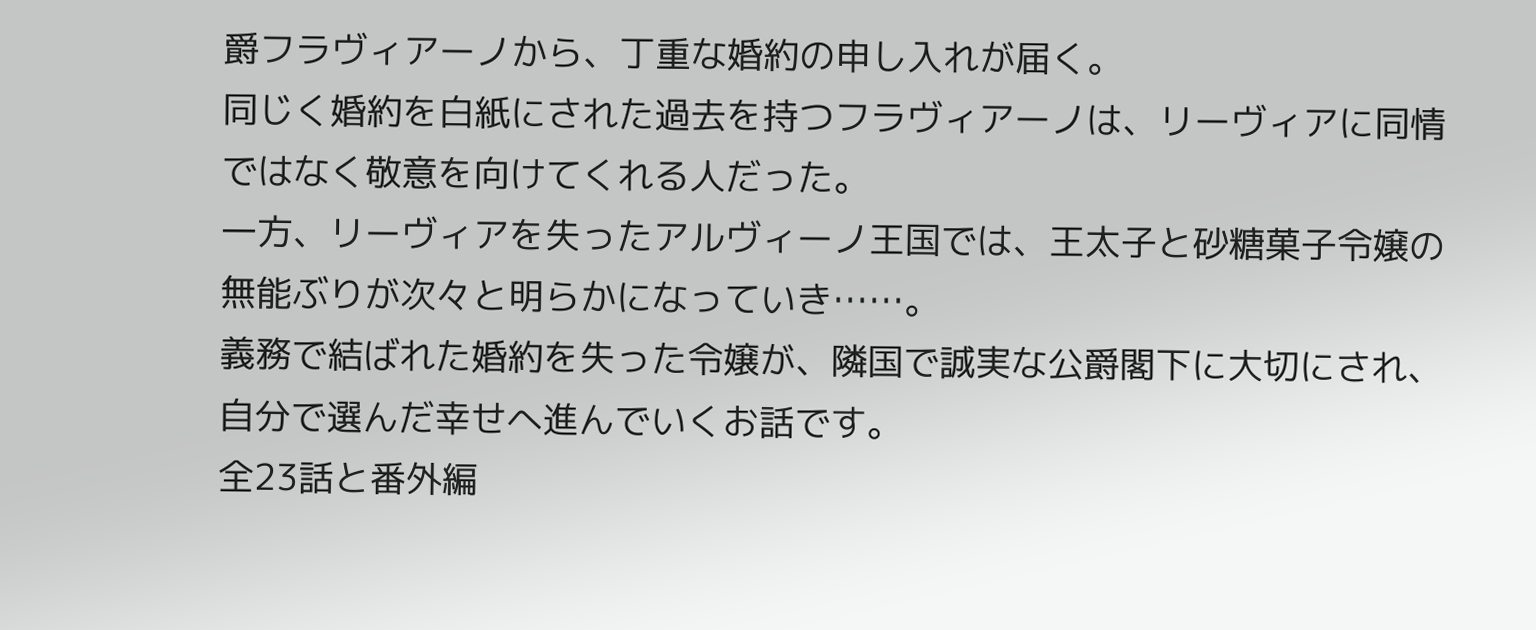爵フラヴィアーノから、丁重な婚約の申し入れが届く。
同じく婚約を白紙にされた過去を持つフラヴィアーノは、リーヴィアに同情ではなく敬意を向けてくれる人だった。
一方、リーヴィアを失ったアルヴィーノ王国では、王太子と砂糖菓子令嬢の無能ぶりが次々と明らかになっていき……。
義務で結ばれた婚約を失った令嬢が、隣国で誠実な公爵閣下に大切にされ、自分で選んだ幸せへ進んでいくお話です。
全23話と番外編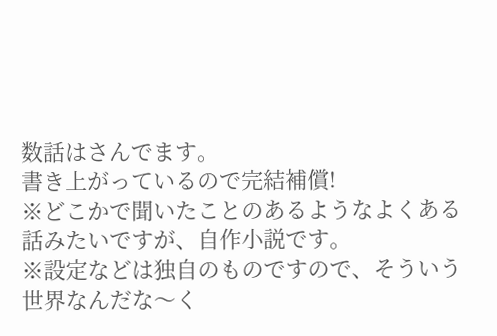数話はさんでます。
書き上がっているので完結補償!
※どこかで聞いたことのあるようなよくある話みたいですが、自作小説です。
※設定などは独自のものですので、そういう世界なんだな〜く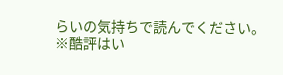らいの気持ちで読んでください。
※酷評はい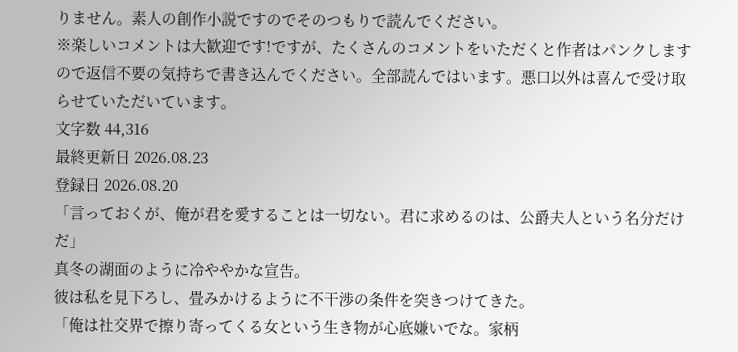りません。素人の創作小説ですのでそのつもりで読んでください。
※楽しいコメントは大歓迎です!ですが、たくさんのコメントをいただくと作者はパンクしますので返信不要の気持ちで書き込んでください。全部読んではいます。悪口以外は喜んで受け取らせていただいています。
文字数 44,316
最終更新日 2026.08.23
登録日 2026.08.20
「言っておくが、俺が君を愛することは一切ない。君に求めるのは、公爵夫人という名分だけだ」
真冬の湖面のように冷ややかな宣告。
彼は私を見下ろし、畳みかけるように不干渉の条件を突きつけてきた。
「俺は社交界で擦り寄ってくる女という生き物が心底嫌いでな。家柄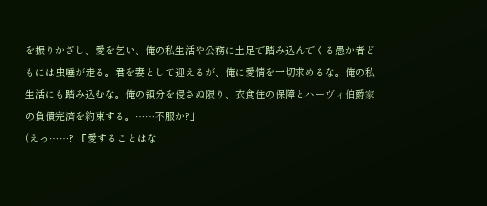を振りかざし、愛を乞い、俺の私生活や公務に土足で踏み込んでくる愚か者どもには虫唾が走る。君を妻として迎えるが、俺に愛情を一切求めるな。俺の私生活にも踏み込むな。俺の領分を侵さぬ限り、衣食住の保障とハーヴィ伯爵家の負債完済を約束する。……不服か?」
(えっ……? 『愛することはな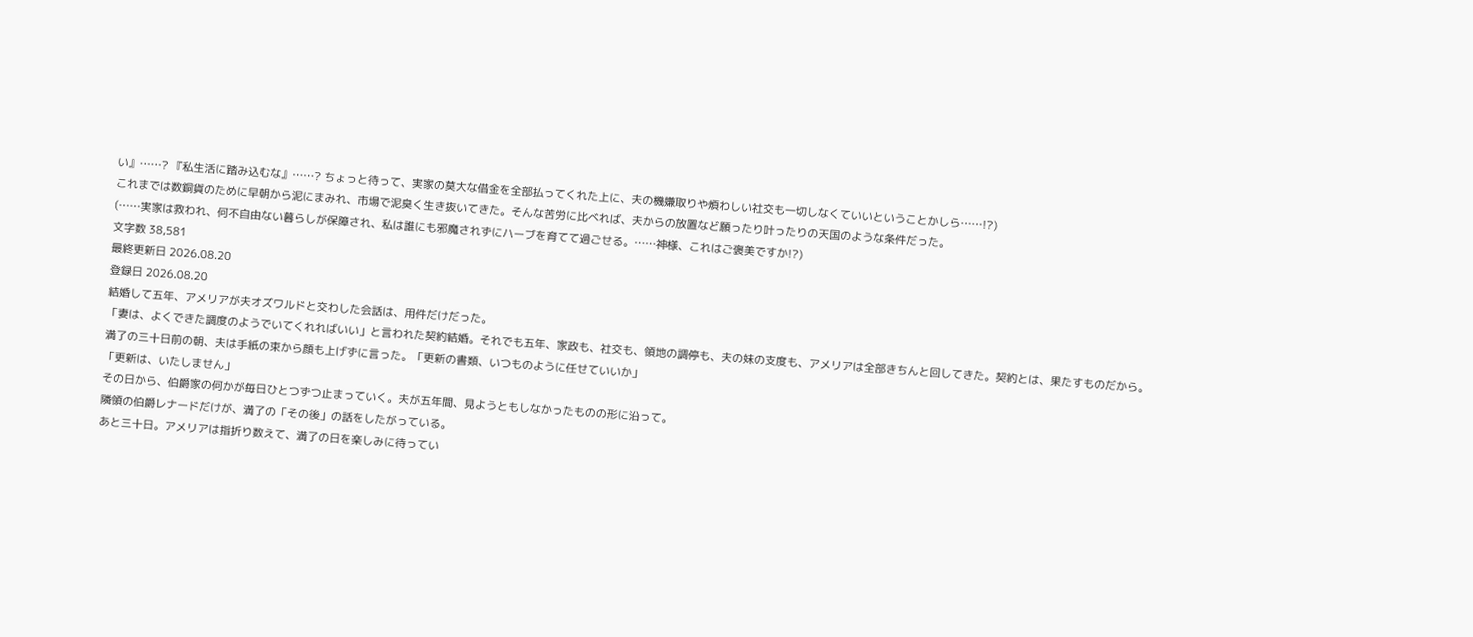い』……? 『私生活に踏み込むな』……? ちょっと待って、実家の莫大な借金を全部払ってくれた上に、夫の機嫌取りや煩わしい社交も一切しなくていいということかしら……!?)
これまでは数銅貨のために早朝から泥にまみれ、市場で泥臭く生き抜いてきた。そんな苦労に比べれば、夫からの放置など願ったり叶ったりの天国のような条件だった。
(……実家は救われ、何不自由ない暮らしが保障され、私は誰にも邪魔されずにハーブを育てて過ごせる。……神様、これはご褒美ですか!?)
文字数 38,581
最終更新日 2026.08.20
登録日 2026.08.20
結婚して五年、アメリアが夫オズワルドと交わした会話は、用件だけだった。
「妻は、よくできた調度のようでいてくれればいい」と言われた契約結婚。それでも五年、家政も、社交も、領地の調停も、夫の妹の支度も、アメリアは全部きちんと回してきた。契約とは、果たすものだから。
満了の三十日前の朝、夫は手紙の束から顔も上げずに言った。「更新の書類、いつものように任せていいか」
「更新は、いたしません」
その日から、伯爵家の何かが毎日ひとつずつ止まっていく。夫が五年間、見ようともしなかったものの形に沿って。
隣領の伯爵レナードだけが、満了の「その後」の話をしたがっている。
あと三十日。アメリアは指折り数えて、満了の日を楽しみに待ってい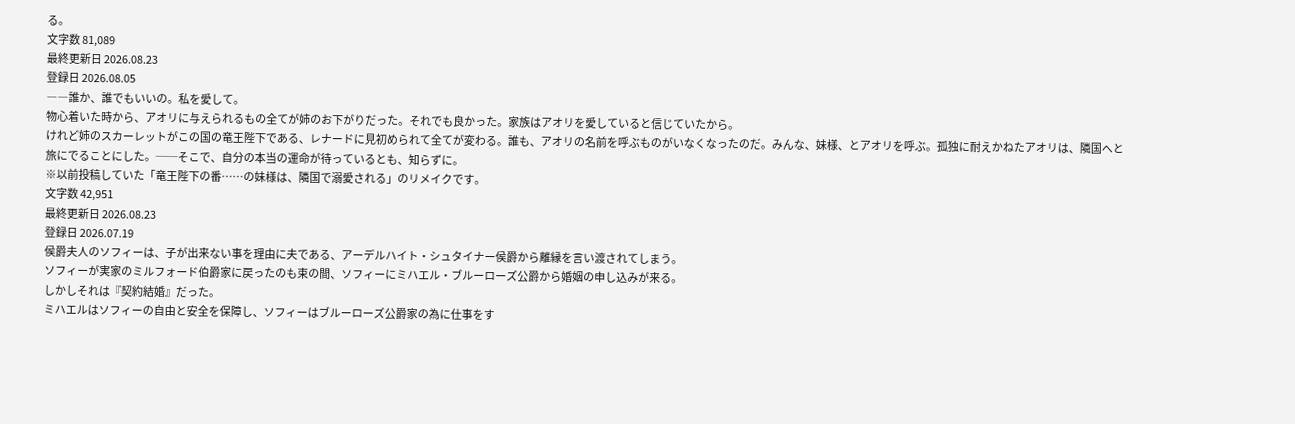る。
文字数 81,089
最終更新日 2026.08.23
登録日 2026.08.05
――誰か、誰でもいいの。私を愛して。
物心着いた時から、アオリに与えられるもの全てが姉のお下がりだった。それでも良かった。家族はアオリを愛していると信じていたから。
けれど姉のスカーレットがこの国の竜王陛下である、レナードに見初められて全てが変わる。誰も、アオリの名前を呼ぶものがいなくなったのだ。みんな、妹様、とアオリを呼ぶ。孤独に耐えかねたアオリは、隣国へと旅にでることにした。──そこで、自分の本当の運命が待っているとも、知らずに。
※以前投稿していた「竜王陛下の番……の妹様は、隣国で溺愛される」のリメイクです。
文字数 42,951
最終更新日 2026.08.23
登録日 2026.07.19
侯爵夫人のソフィーは、子が出来ない事を理由に夫である、アーデルハイト・シュタイナー侯爵から離縁を言い渡されてしまう。
ソフィーが実家のミルフォード伯爵家に戻ったのも束の間、ソフィーにミハエル・ブルーローズ公爵から婚姻の申し込みが来る。
しかしそれは『契約結婚』だった。
ミハエルはソフィーの自由と安全を保障し、ソフィーはブルーローズ公爵家の為に仕事をす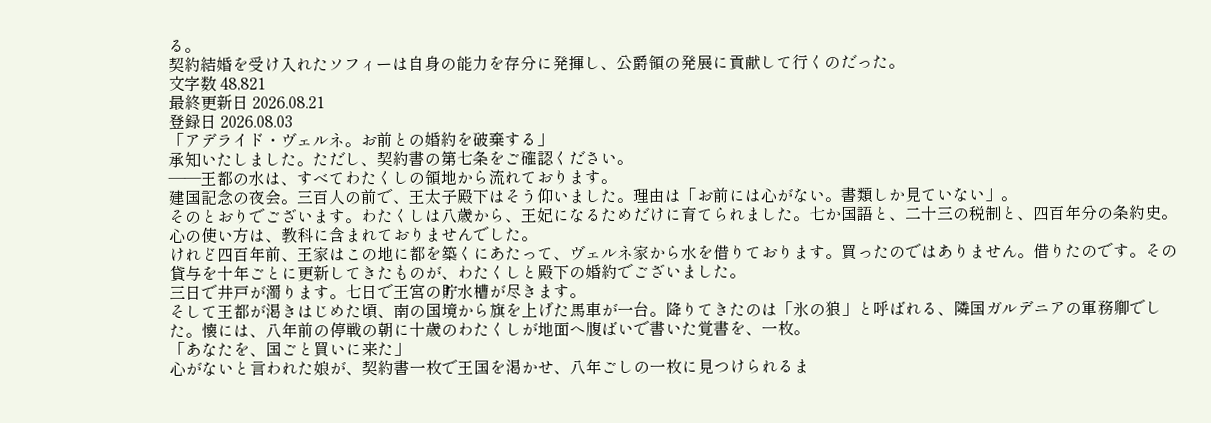る。
契約結婚を受け入れたソフィーは自身の能力を存分に発揮し、公爵領の発展に貢献して行くのだった。
文字数 48,821
最終更新日 2026.08.21
登録日 2026.08.03
「アデライド・ヴェルネ。お前との婚約を破棄する」
承知いたしました。ただし、契約書の第七条をご確認ください。
――王都の水は、すべてわたくしの領地から流れております。
建国記念の夜会。三百人の前で、王太子殿下はそう仰いました。理由は「お前には心がない。書類しか見ていない」。
そのとおりでございます。わたくしは八歳から、王妃になるためだけに育てられました。七か国語と、二十三の税制と、四百年分の条約史。心の使い方は、教科に含まれておりませんでした。
けれど四百年前、王家はこの地に都を築くにあたって、ヴェルネ家から水を借りております。買ったのではありません。借りたのです。その貸与を十年ごとに更新してきたものが、わたくしと殿下の婚約でございました。
三日で井戸が濁ります。七日で王宮の貯水槽が尽きます。
そして王都が渇きはじめた頃、南の国境から旗を上げた馬車が一台。降りてきたのは「氷の狼」と呼ばれる、隣国ガルデニアの軍務卿でした。懐には、八年前の停戦の朝に十歳のわたくしが地面へ腹ばいで書いた覚書を、一枚。
「あなたを、国ごと買いに来た」
心がないと言われた娘が、契約書一枚で王国を渇かせ、八年ごしの一枚に見つけられるま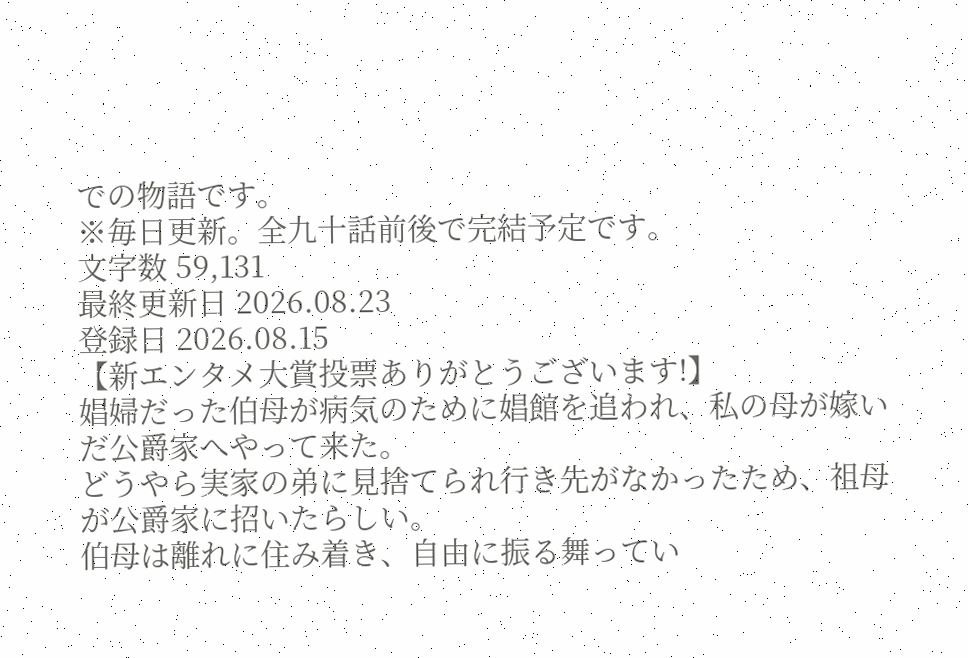での物語です。
※毎日更新。全九十話前後で完結予定です。
文字数 59,131
最終更新日 2026.08.23
登録日 2026.08.15
【新エンタメ大賞投票ありがとうございます!】
娼婦だった伯母が病気のために娼館を追われ、私の母が嫁いだ公爵家へやって来た。
どうやら実家の弟に見捨てられ行き先がなかったため、祖母が公爵家に招いたらしい。
伯母は離れに住み着き、自由に振る舞ってい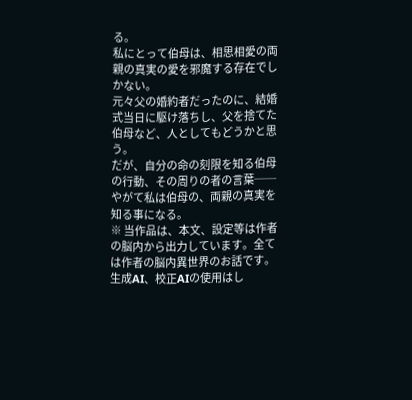る。
私にとって伯母は、相思相愛の両親の真実の愛を邪魔する存在でしかない。
元々父の婚約者だったのに、結婚式当日に駆け落ちし、父を捨てた伯母など、人としてもどうかと思う。
だが、自分の命の刻限を知る伯母の行動、その周りの者の言葉──
やがて私は伯母の、両親の真実を知る事になる。
※ 当作品は、本文、設定等は作者の脳内から出力しています。全ては作者の脳内異世界のお話です。生成AI、校正AIの使用はし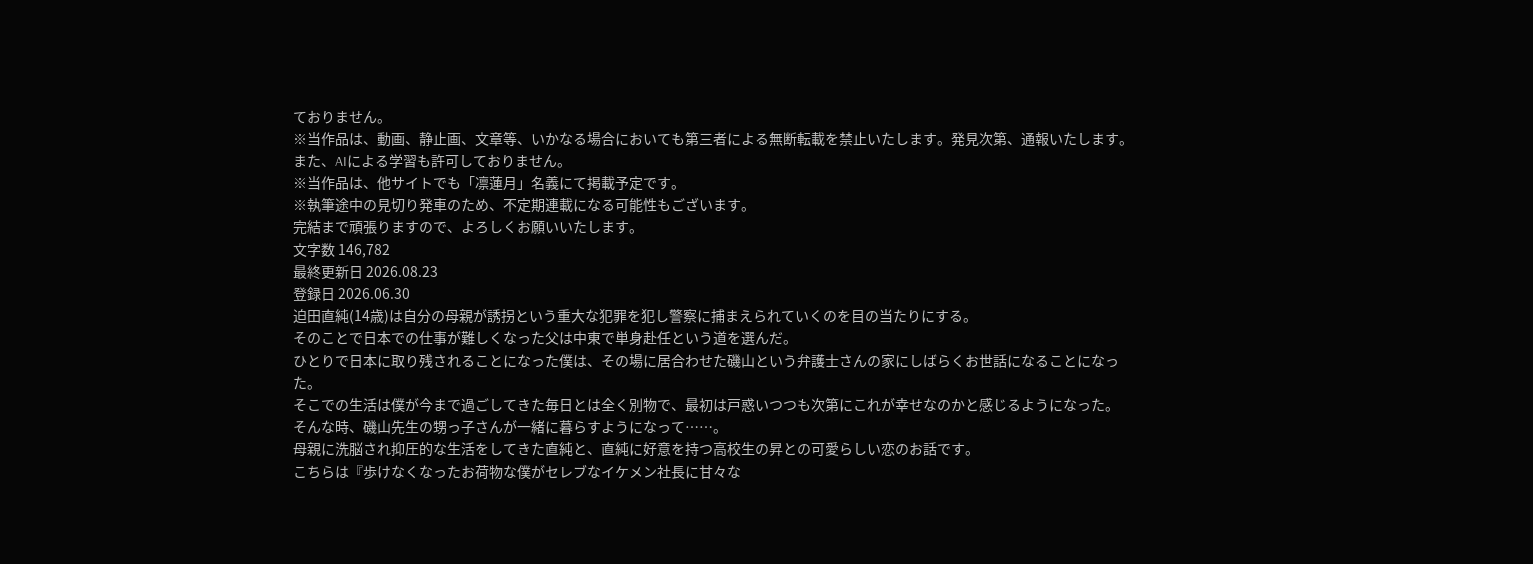ておりません。
※当作品は、動画、静止画、文章等、いかなる場合においても第三者による無断転載を禁止いたします。発見次第、通報いたします。
また、AIによる学習も許可しておりません。
※当作品は、他サイトでも「凛蓮月」名義にて掲載予定です。
※執筆途中の見切り発車のため、不定期連載になる可能性もございます。
完結まで頑張りますので、よろしくお願いいたします。
文字数 146,782
最終更新日 2026.08.23
登録日 2026.06.30
迫田直純(14歳)は自分の母親が誘拐という重大な犯罪を犯し警察に捕まえられていくのを目の当たりにする。
そのことで日本での仕事が難しくなった父は中東で単身赴任という道を選んだ。
ひとりで日本に取り残されることになった僕は、その場に居合わせた磯山という弁護士さんの家にしばらくお世話になることになった。
そこでの生活は僕が今まで過ごしてきた毎日とは全く別物で、最初は戸惑いつつも次第にこれが幸せなのかと感じるようになった。
そんな時、磯山先生の甥っ子さんが一緒に暮らすようになって……。
母親に洗脳され抑圧的な生活をしてきた直純と、直純に好意を持つ高校生の昇との可愛らしい恋のお話です。
こちらは『歩けなくなったお荷物な僕がセレブなイケメン社長に甘々な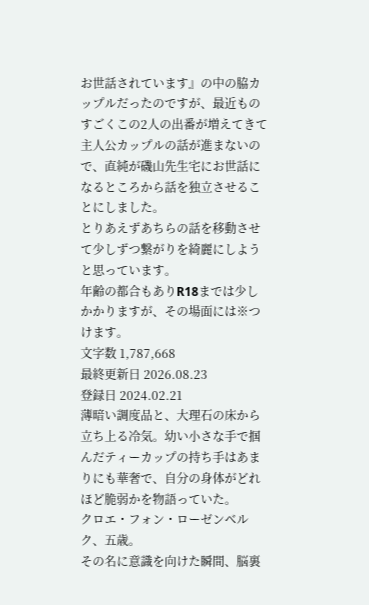お世話されています』の中の脇カップルだったのですが、最近ものすごくこの2人の出番が増えてきて主人公カップルの話が進まないので、直純が磯山先生宅にお世話になるところから話を独立させることにしました。
とりあえずあちらの話を移動させて少しずつ繋がりを綺麗にしようと思っています。
年齢の都合もありR18までは少しかかりますが、その場面には※つけます。
文字数 1,787,668
最終更新日 2026.08.23
登録日 2024.02.21
薄暗い調度品と、大理石の床から立ち上る冷気。幼い小さな手で掴んだティーカップの持ち手はあまりにも華奢で、自分の身体がどれほど脆弱かを物語っていた。
クロエ・フォン・ローゼンベルク、五歳。
その名に意識を向けた瞬間、脳裏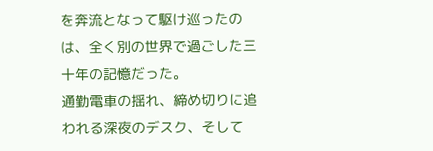を奔流となって駆け巡ったのは、全く別の世界で過ごした三十年の記憶だった。
通勤電車の揺れ、締め切りに追われる深夜のデスク、そして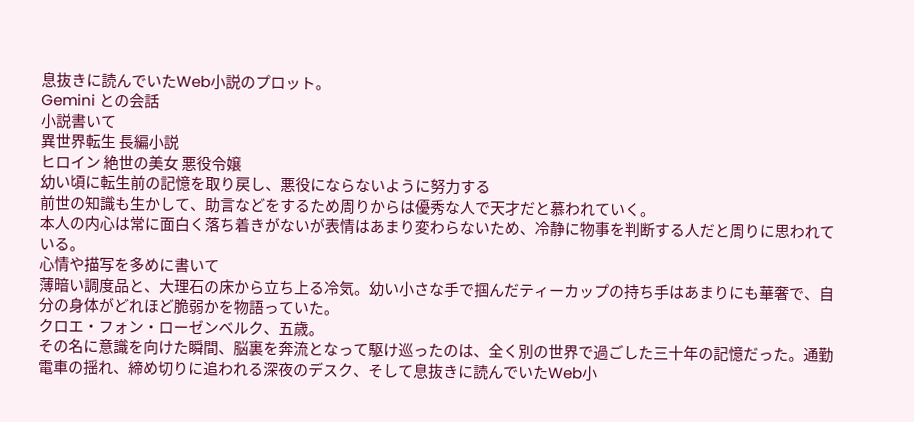息抜きに読んでいたWeb小説のプロット。
Gemini との会話
小説書いて
異世界転生 長編小説
ヒロイン 絶世の美女 悪役令嬢
幼い頃に転生前の記憶を取り戻し、悪役にならないように努力する
前世の知識も生かして、助言などをするため周りからは優秀な人で天才だと慕われていく。
本人の内心は常に面白く落ち着きがないが表情はあまり変わらないため、冷静に物事を判断する人だと周りに思われている。
心情や描写を多めに書いて
薄暗い調度品と、大理石の床から立ち上る冷気。幼い小さな手で掴んだティーカップの持ち手はあまりにも華奢で、自分の身体がどれほど脆弱かを物語っていた。
クロエ・フォン・ローゼンベルク、五歳。
その名に意識を向けた瞬間、脳裏を奔流となって駆け巡ったのは、全く別の世界で過ごした三十年の記憶だった。通勤電車の揺れ、締め切りに追われる深夜のデスク、そして息抜きに読んでいたWeb小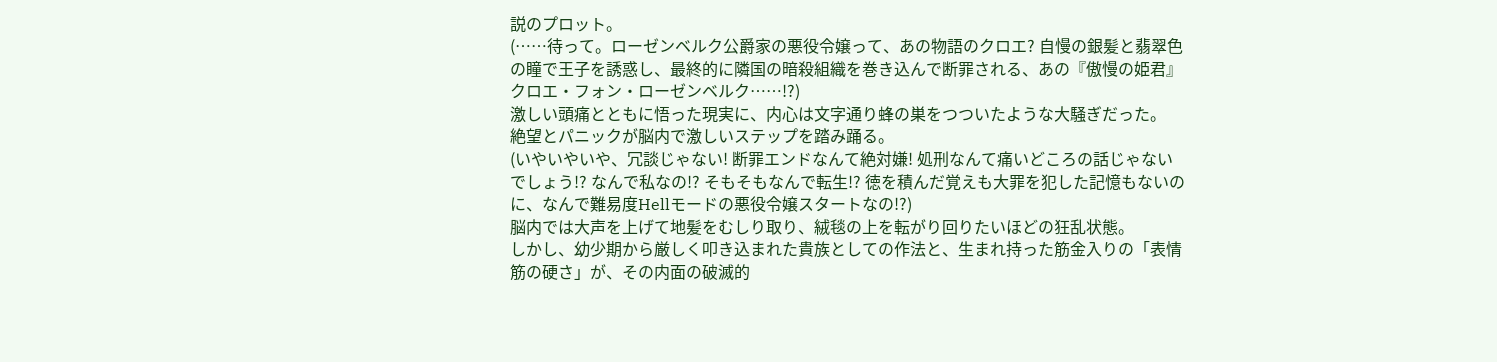説のプロット。
(……待って。ローゼンベルク公爵家の悪役令嬢って、あの物語のクロエ? 自慢の銀髪と翡翠色の瞳で王子を誘惑し、最終的に隣国の暗殺組織を巻き込んで断罪される、あの『傲慢の姫君』クロエ・フォン・ローゼンベルク……!?)
激しい頭痛とともに悟った現実に、内心は文字通り蜂の巣をつついたような大騒ぎだった。
絶望とパニックが脳内で激しいステップを踏み踊る。
(いやいやいや、冗談じゃない! 断罪エンドなんて絶対嫌! 処刑なんて痛いどころの話じゃないでしょう!? なんで私なの!? そもそもなんで転生!? 徳を積んだ覚えも大罪を犯した記憶もないのに、なんで難易度Hellモードの悪役令嬢スタートなの!?)
脳内では大声を上げて地髪をむしり取り、絨毯の上を転がり回りたいほどの狂乱状態。
しかし、幼少期から厳しく叩き込まれた貴族としての作法と、生まれ持った筋金入りの「表情筋の硬さ」が、その内面の破滅的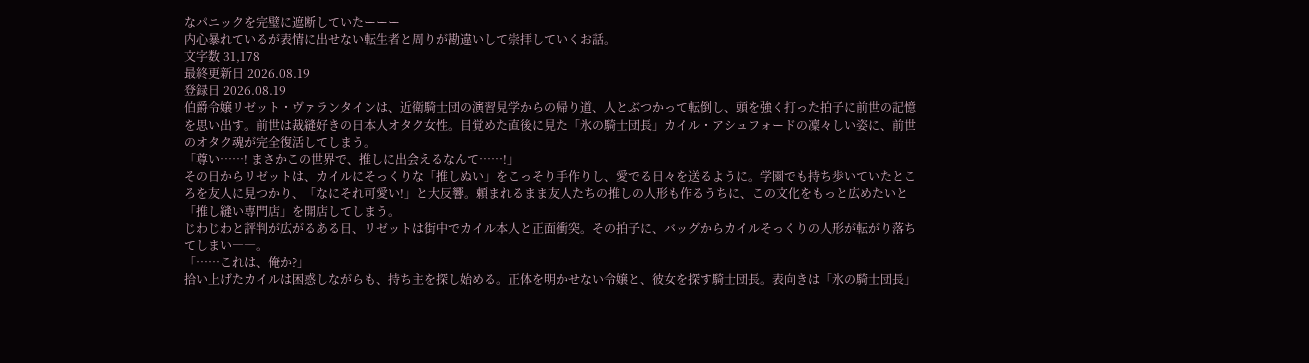なパニックを完璧に遮断していたーーー
内心暴れているが表情に出せない転生者と周りが勘違いして崇拝していくお話。
文字数 31,178
最終更新日 2026.08.19
登録日 2026.08.19
伯爵令嬢リゼット・ヴァランタインは、近衛騎士団の演習見学からの帰り道、人とぶつかって転倒し、頭を強く打った拍子に前世の記憶を思い出す。前世は裁縫好きの日本人オタク女性。目覚めた直後に見た「氷の騎士団長」カイル・アシュフォードの凜々しい姿に、前世のオタク魂が完全復活してしまう。
「尊い……! まさかこの世界で、推しに出会えるなんて……!」
その日からリゼットは、カイルにそっくりな「推しぬい」をこっそり手作りし、愛でる日々を送るように。学園でも持ち歩いていたところを友人に見つかり、「なにそれ可愛い!」と大反響。頼まれるまま友人たちの推しの人形も作るうちに、この文化をもっと広めたいと「推し縫い専門店」を開店してしまう。
じわじわと評判が広がるある日、リゼットは街中でカイル本人と正面衝突。その拍子に、バッグからカイルそっくりの人形が転がり落ちてしまい――。
「……これは、俺か?」
拾い上げたカイルは困惑しながらも、持ち主を探し始める。正体を明かせない令嬢と、彼女を探す騎士団長。表向きは「氷の騎士団長」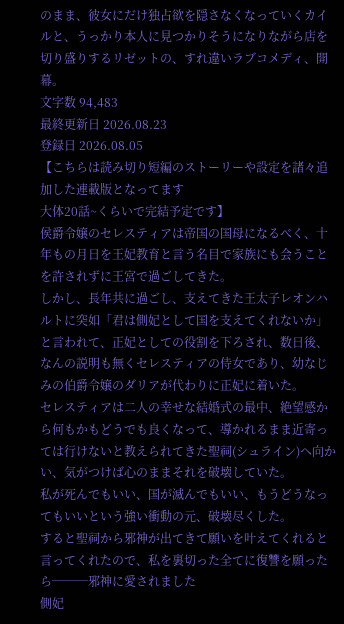のまま、彼女にだけ独占欲を隠さなくなっていくカイルと、うっかり本人に見つかりそうになりながら店を切り盛りするリゼットの、すれ違いラブコメディ、開幕。
文字数 94,483
最終更新日 2026.08.23
登録日 2026.08.05
【こちらは読み切り短編のストーリーや設定を諸々追加した連載版となってます
大体20話~くらいで完結予定です】
侯爵令嬢のセレスティアは帝国の国母になるべく、十年もの月日を王妃教育と言う名目で家族にも会うことを許されずに王宮で過ごしてきた。
しかし、長年共に過ごし、支えてきた王太子レオンハルトに突如「君は側妃として国を支えてくれないか」と言われて、正妃としての役割を下ろされ、数日後、なんの説明も無くセレスティアの侍女であり、幼なじみの伯爵令嬢のダリアが代わりに正妃に着いた。
セレスティアは二人の幸せな結婚式の最中、絶望感から何もかもどうでも良くなって、導かれるまま近寄っては行けないと教えられてきた聖祠(シュライン)へ向かい、気がつけば心のままそれを破壊していた。
私が死んでもいい、国が滅んでもいい、もうどうなってもいいという強い衝動の元、破壊尽くした。
すると聖祠から邪神が出てきて願いを叶えてくれると言ってくれたので、私を裏切った全てに復讐を願ったら───邪神に愛されました
側妃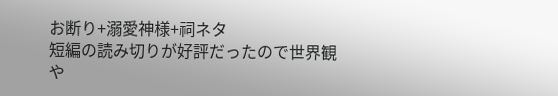お断り+溺愛神様+祠ネタ
短編の読み切りが好評だったので世界観や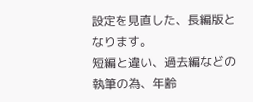設定を見直した、長編版となります。
短編と違い、過去編などの執筆の為、年齢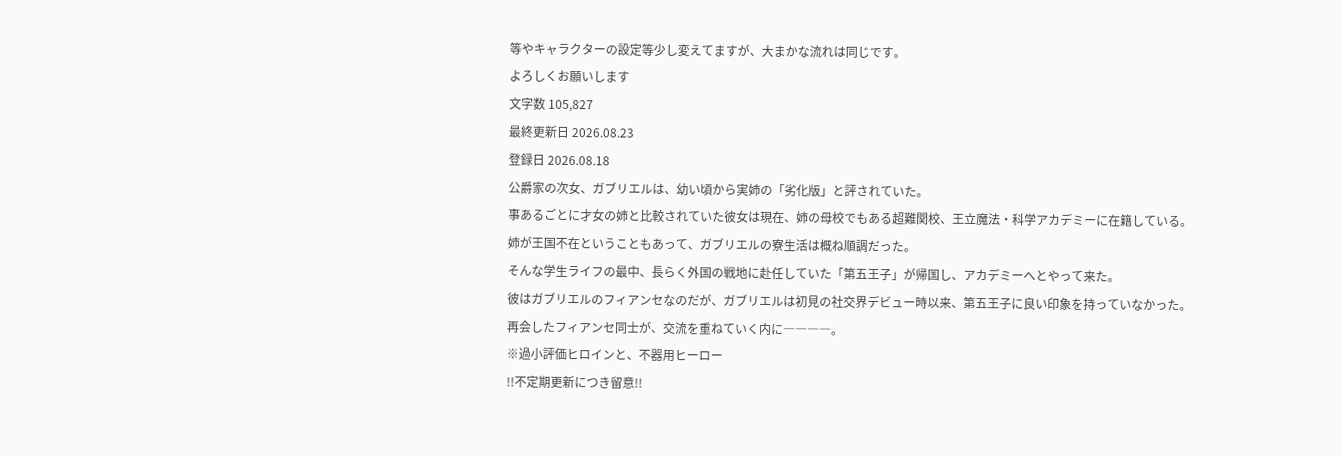等やキャラクターの設定等少し変えてますが、大まかな流れは同じです。
よろしくお願いします
文字数 105,827
最終更新日 2026.08.23
登録日 2026.08.18
公爵家の次女、ガブリエルは、幼い頃から実姉の「劣化版」と評されていた。
事あるごとに才女の姉と比較されていた彼女は現在、姉の母校でもある超難関校、王立魔法・科学アカデミーに在籍している。
姉が王国不在ということもあって、ガブリエルの寮生活は概ね順調だった。
そんな学生ライフの最中、長らく外国の戦地に赴任していた「第五王子」が帰国し、アカデミーへとやって来た。
彼はガブリエルのフィアンセなのだが、ガブリエルは初見の社交界デビュー時以来、第五王子に良い印象を持っていなかった。
再会したフィアンセ同士が、交流を重ねていく内に――――。
※過小評価ヒロインと、不器用ヒーロー
!!不定期更新につき留意!!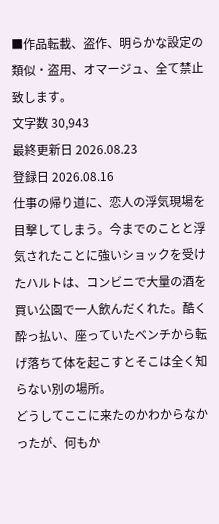■作品転載、盗作、明らかな設定の類似・盗用、オマージュ、全て禁止致します。
文字数 30,943
最終更新日 2026.08.23
登録日 2026.08.16
仕事の帰り道に、恋人の浮気現場を目撃してしまう。今までのことと浮気されたことに強いショックを受けたハルトは、コンビニで大量の酒を買い公園で一人飲んだくれた。酷く酔っ払い、座っていたベンチから転げ落ちて体を起こすとそこは全く知らない別の場所。
どうしてここに来たのかわからなかったが、何もか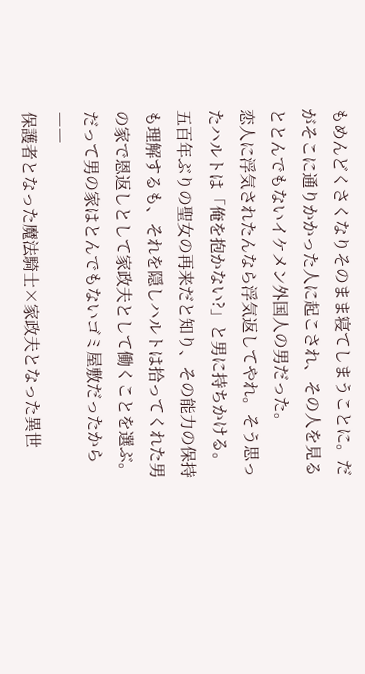もめんどくさくなりそのまま寝てしまうことに。だがそこに通りかかった人に起こされ、その人を見るととんでもないイケメン外国人の男だった。
恋人に浮気されたんなら浮気返してやれ。そう思ったハルトは「俺を抱かない?」と男に持ちかける。
五百年ぶりの聖女の再来だと知り、その能力の保持も理解するも、それを隠しハルトは拾ってくれた男の家で恩返しとして家政夫として働くことを選ぶ。
だって男の家はとんでもないゴミ屋敷だったから――
保護者となった魔法騎士×家政夫となった異世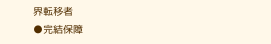界転移者
●完結保障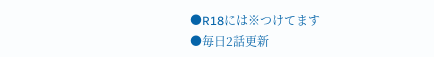●R18には※つけてます
●毎日2話更新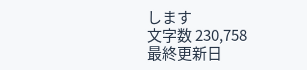します
文字数 230,758
最終更新日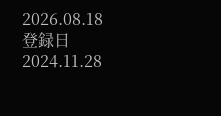2026.08.18
登録日 2024.11.28